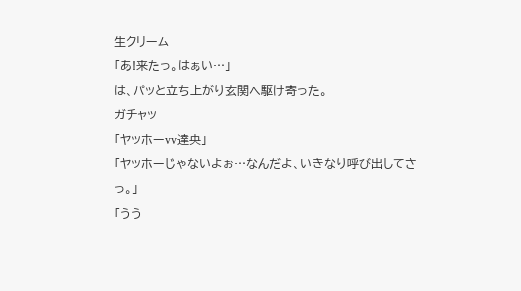生クリーム
「あ!来たっ。はぁい…」
は、パッと立ち上がり玄関へ駆け寄った。
ガチャッ
「ヤッホーvv達央」
「ヤッホーじゃないよぉ…なんだよ、いきなり呼び出してさっ。」
「うう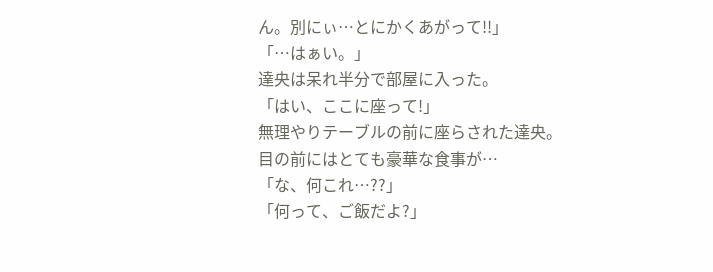ん。別にぃ…とにかくあがって!!」
「…はぁい。」
達央は呆れ半分で部屋に入った。
「はい、ここに座って!」
無理やりテーブルの前に座らされた達央。
目の前にはとても豪華な食事が…
「な、何これ…??」
「何って、ご飯だよ?」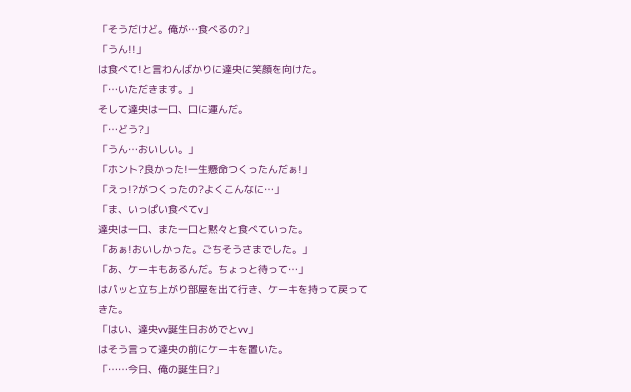「そうだけど。俺が…食べるの?」
「うん!!」
は食べて!と言わんばかりに達央に笑顔を向けた。
「…いただきます。」
そして達央は一口、口に運んだ。
「…どう?」
「うん…おいしい。」
「ホント?良かった!一生懸命つくったんだぁ!」
「えっ!?がつくったの?よくこんなに…」
「ま、いっぱい食べてv」
達央は一口、また一口と黙々と食べていった。
「あぁ!おいしかった。ごちそうさまでした。」
「あ、ケーキもあるんだ。ちょっと待って…」
はパッと立ち上がり部屋を出て行き、ケーキを持って戻ってきた。
「はい、達央vv誕生日おめでとvv」
はそう言って達央の前にケーキを置いた。
「……今日、俺の誕生日?」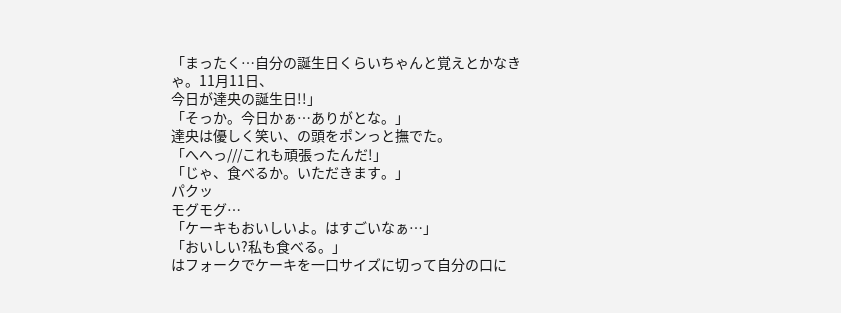「まったく…自分の誕生日くらいちゃんと覚えとかなきゃ。11月11日、
今日が達央の誕生日!!」
「そっか。今日かぁ…ありがとな。」
達央は優しく笑い、の頭をポンっと撫でた。
「へへっ///これも頑張ったんだ!」
「じゃ、食べるか。いただきます。」
パクッ
モグモグ…
「ケーキもおいしいよ。はすごいなぁ…」
「おいしい?私も食べる。」
はフォークでケーキを一口サイズに切って自分の口に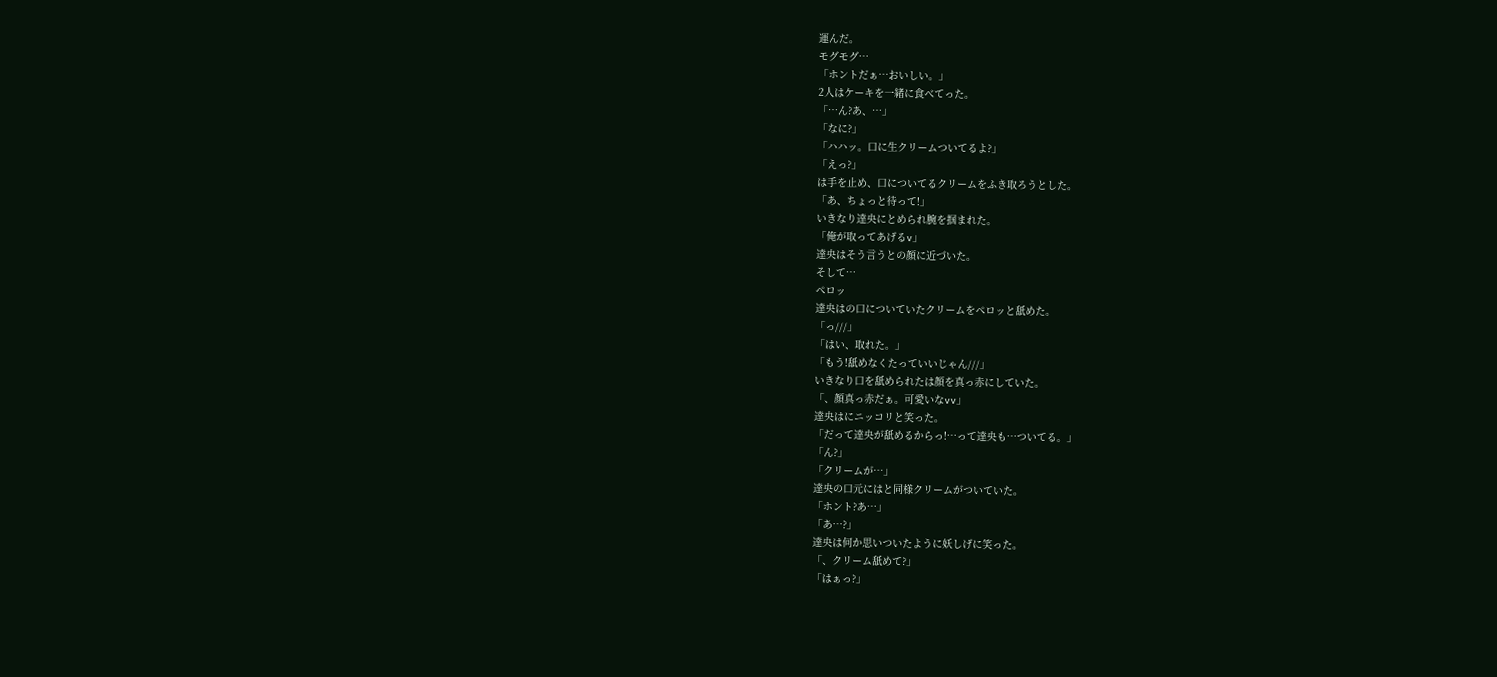運んだ。
モグモグ…
「ホントだぁ…おいしい。」
2人はケーキを一緒に食べてった。
「…ん?あ、…」
「なに?」
「ハハッ。口に生クリームついてるよ?」
「えっ?」
は手を止め、口についてるクリームをふき取ろうとした。
「あ、ちょっと待って!」
いきなり達央にとめられ腕を掴まれた。
「俺が取ってあげるv」
達央はそう言うとの顔に近づいた。
そして…
ペロッ
達央はの口についていたクリームをペロッと舐めた。
「っ///」
「はい、取れた。」
「もう!舐めなくたっていいじゃん///」
いきなり口を舐められたは顔を真っ赤にしていた。
「、顔真っ赤だぁ。可愛いなvv」
達央はにニッコリと笑った。
「だって達央が舐めるからっ!…って達央も…ついてる。」
「ん?」
「クリームが…」
達央の口元にはと同様クリームがついていた。
「ホント?あ…」
「あ…?」
達央は何か思いついたように妖しげに笑った。
「、クリーム舐めて?」
「はぁっ?」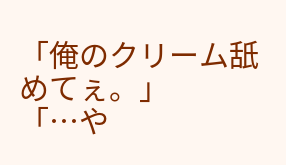「俺のクリーム舐めてぇ。」
「…や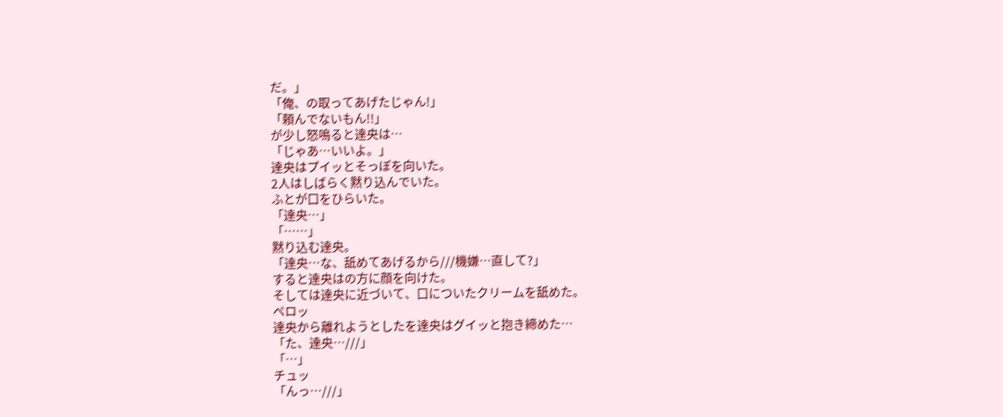だ。」
「俺、の取ってあげたじゃん!」
「頼んでないもん!!」
が少し怒鳴ると達央は…
「じゃあ…いいよ。」
達央はプイッとそっぽを向いた。
2人はしばらく黙り込んでいた。
ふとが口をひらいた。
「達央…」
「……」
黙り込む達央。
「達央…な、舐めてあげるから///機嫌…直して?」
すると達央はの方に顔を向けた。
そしては達央に近づいて、口についたクリームを舐めた。
ペロッ
達央から離れようとしたを達央はグイッと抱き締めた…
「た、達央…///」
「…」
チュッ
「んっ…///」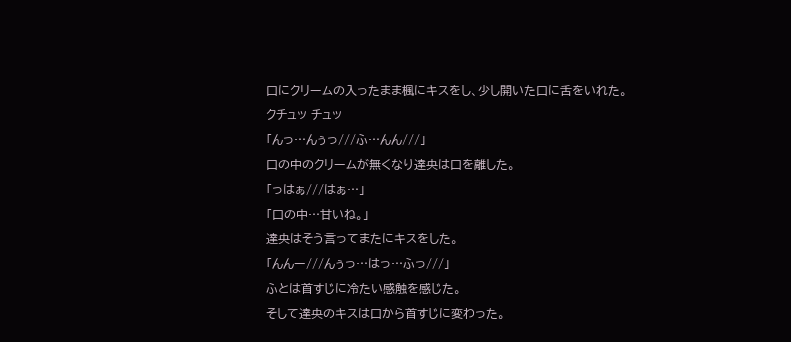口にクリームの入ったまま楓にキスをし、少し開いた口に舌をいれた。
クチュッ チュッ
「んっ…んぅっ///ふ…んん///」
口の中のクリームが無くなり達央は口を離した。
「っはぁ///はぁ…」
「口の中…甘いね。」
達央はそう言ってまたにキスをした。
「んんー///んぅっ…はっ…ふっ///」
ふとは首すじに冷たい感触を感じた。
そして達央のキスは口から首すじに変わった。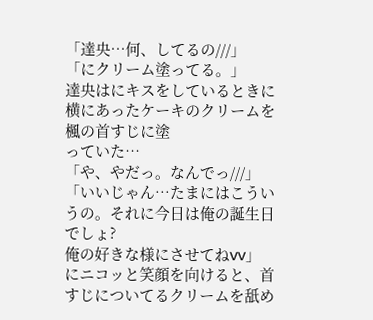「達央…何、してるの///」
「にクリーム塗ってる。」
達央はにキスをしているときに横にあったケーキのクリームを楓の首すじに塗
っていた…
「や、やだっ。なんでっ///」
「いいじゃん…たまにはこういうの。それに今日は俺の誕生日でしょ?
俺の好きな様にさせてねvv」
にニコッと笑顔を向けると、首すじについてるクリームを舐め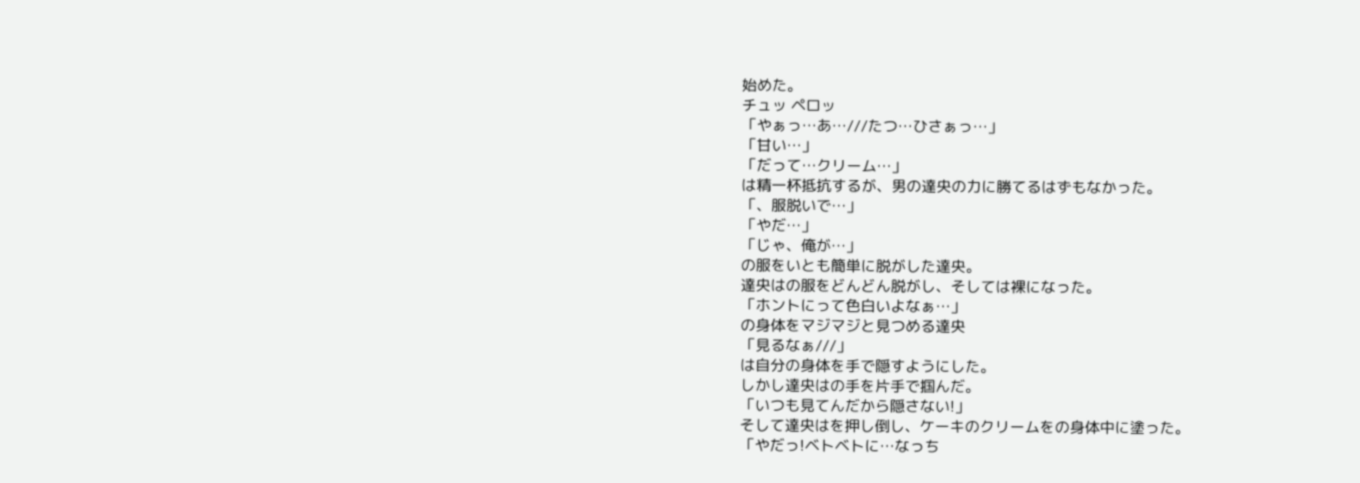始めた。
チュッ ペロッ
「やぁっ…あ…///たつ…ひさぁっ…」
「甘い…」
「だって…クリーム…」
は精一杯抵抗するが、男の達央の力に勝てるはずもなかった。
「、服脱いで…」
「やだ…」
「じゃ、俺が…」
の服をいとも簡単に脱がした達央。
達央はの服をどんどん脱がし、そしては裸になった。
「ホントにって色白いよなぁ…」
の身体をマジマジと見つめる達央
「見るなぁ///」
は自分の身体を手で隠すようにした。
しかし達央はの手を片手で掴んだ。
「いつも見てんだから隠さない!」
そして達央はを押し倒し、ケーキのクリームをの身体中に塗った。
「やだっ!ベトベトに…なっち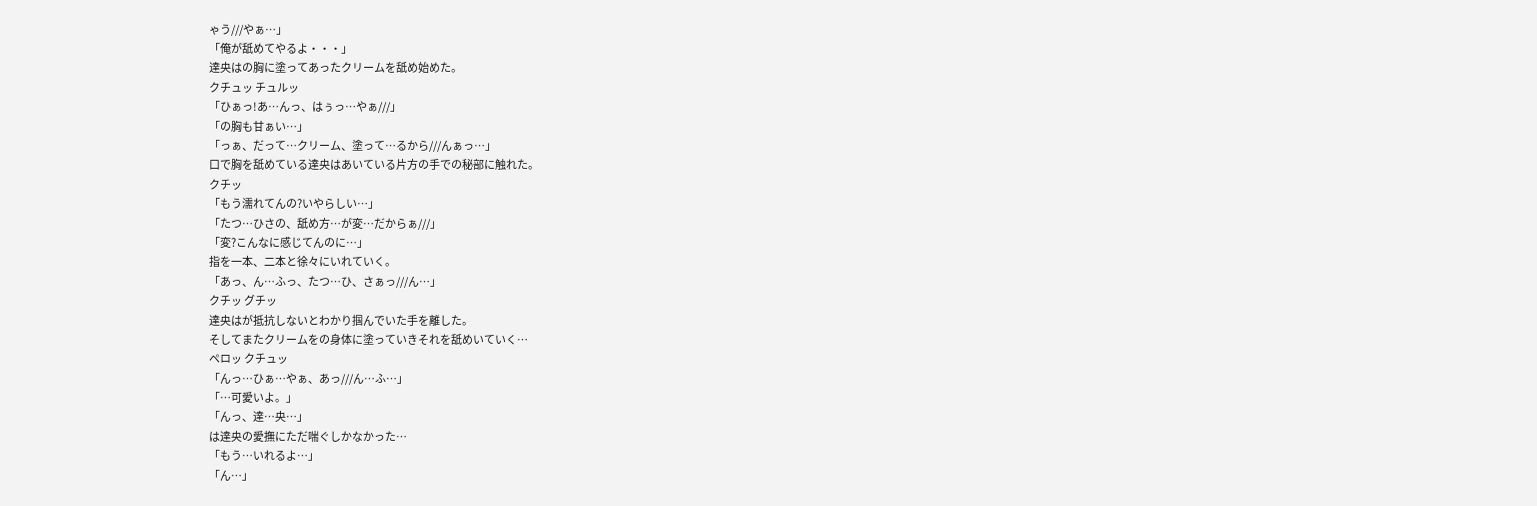ゃう///やぁ…」
「俺が舐めてやるよ・・・」
達央はの胸に塗ってあったクリームを舐め始めた。
クチュッ チュルッ
「ひぁっ!あ…んっ、はぅっ…やぁ///」
「の胸も甘ぁい…」
「っぁ、だって…クリーム、塗って…るから///んぁっ…」
口で胸を舐めている達央はあいている片方の手での秘部に触れた。
クチッ
「もう濡れてんの?いやらしい…」
「たつ…ひさの、舐め方…が変…だからぁ///」
「変?こんなに感じてんのに…」
指を一本、二本と徐々にいれていく。
「あっ、ん…ふっ、たつ…ひ、さぁっ///ん…」
クチッ グチッ
達央はが抵抗しないとわかり掴んでいた手を離した。
そしてまたクリームをの身体に塗っていきそれを舐めいていく…
ペロッ クチュッ
「んっ…ひぁ…やぁ、あっ///ん…ふ…」
「…可愛いよ。」
「んっ、達…央…」
は達央の愛撫にただ喘ぐしかなかった…
「もう…いれるよ…」
「ん…」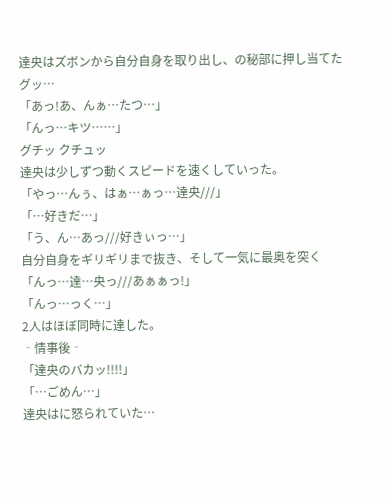達央はズボンから自分自身を取り出し、の秘部に押し当てた
グッ…
「あっ!あ、んぁ…たつ…」
「んっ…キツ……」
グチッ クチュッ
達央は少しずつ動くスピードを速くしていった。
「やっ…んぅ、はぁ…ぁっ…達央///」
「…好きだ…」
「う、ん…あっ///好きぃっ…」
自分自身をギリギリまで抜き、そして一気に最奥を突く
「んっ…達…央っ///あぁぁっ!」
「んっ…っく…」
2人はほぼ同時に達した。
‐情事後‐
「達央のバカッ!!!!」
「…ごめん…」
達央はに怒られていた…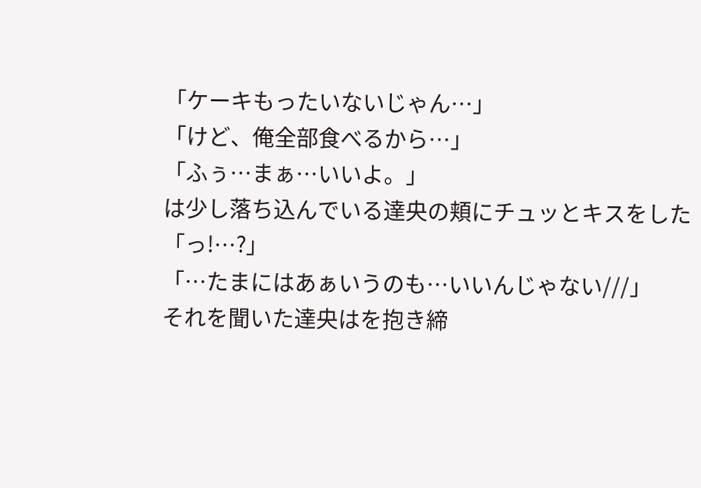「ケーキもったいないじゃん…」
「けど、俺全部食べるから…」
「ふぅ…まぁ…いいよ。」
は少し落ち込んでいる達央の頬にチュッとキスをした
「っ!…?」
「…たまにはあぁいうのも…いいんじゃない///」
それを聞いた達央はを抱き締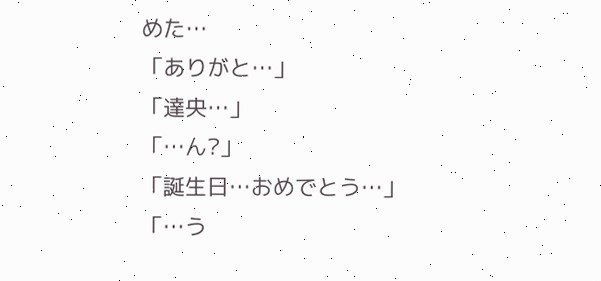めた…
「ありがと…」
「達央…」
「…ん?」
「誕生日…おめでとう…」
「…う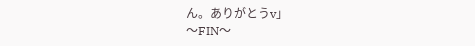ん。ありがとうv」
〜FIN〜